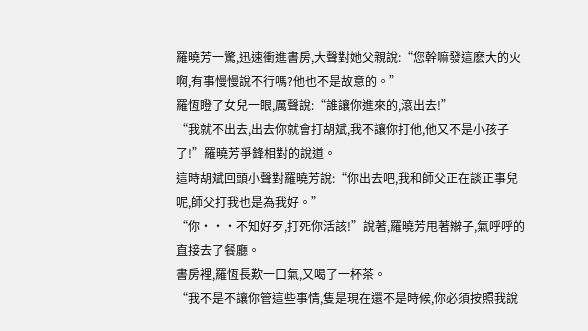羅曉芳一驚,迅速衝進書房,大聲對她父親說:“您幹嘛發這麽大的火啊,有事慢慢說不行嗎?他也不是故意的。”
羅恆瞪了女兒一眼,厲聲說:“誰讓你進來的,滾出去!”
“我就不出去,出去你就會打胡斌,我不讓你打他,他又不是小孩子了!”羅曉芳爭鋒相對的說道。
這時胡斌回頭小聲對羅曉芳說:“你出去吧,我和師父正在談正事兒呢,師父打我也是為我好。”
“你・・・不知好歹,打死你活該!”說著,羅曉芳甩著辮子,氣呼呼的直接去了餐廳。
書房裡,羅恆長歎一口氣,又喝了一杯茶。
“我不是不讓你管這些事情,隻是現在還不是時候,你必須按照我說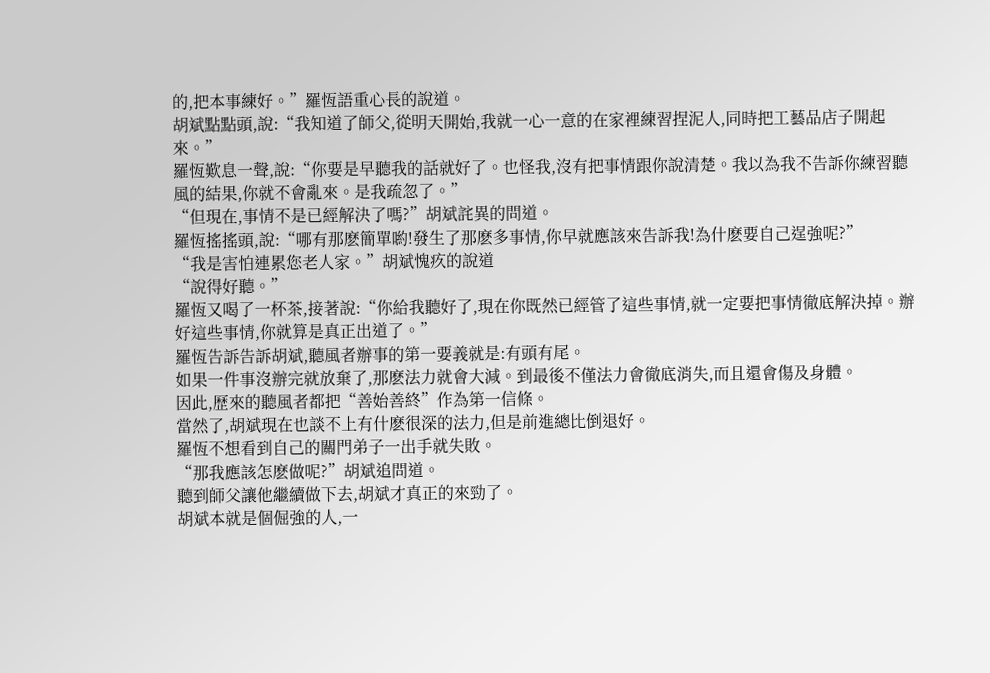的,把本事練好。”羅恆語重心長的說道。
胡斌點點頭,說:“我知道了師父,從明天開始,我就一心一意的在家裡練習捏泥人,同時把工藝品店子開起來。”
羅恆歎息一聲,說:“你要是早聽我的話就好了。也怪我,沒有把事情跟你說清楚。我以為我不告訴你練習聽風的結果,你就不會亂來。是我疏忽了。”
“但現在,事情不是已經解決了嗎?”胡斌詫異的問道。
羅恆搖搖頭,說:“哪有那麽簡單喲!發生了那麽多事情,你早就應該來告訴我!為什麽要自己逞強呢?”
“我是害怕連累您老人家。”胡斌愧疚的說道
“說得好聽。”
羅恆又喝了一杯茶,接著說:“你給我聽好了,現在你既然已經管了這些事情,就一定要把事情徹底解決掉。辦好這些事情,你就算是真正出道了。”
羅恆告訴告訴胡斌,聽風者辦事的第一要義就是:有頭有尾。
如果一件事沒辦完就放棄了,那麽法力就會大減。到最後不僅法力會徹底消失,而且還會傷及身體。
因此,歷來的聽風者都把“善始善終”作為第一信條。
當然了,胡斌現在也談不上有什麽很深的法力,但是前進總比倒退好。
羅恆不想看到自己的關門弟子一出手就失敗。
“那我應該怎麽做呢?”胡斌追問道。
聽到師父讓他繼續做下去,胡斌才真正的來勁了。
胡斌本就是個倔強的人,一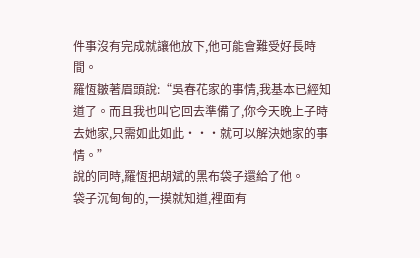件事沒有完成就讓他放下,他可能會難受好長時間。
羅恆皺著眉頭說:“吳春花家的事情,我基本已經知道了。而且我也叫它回去準備了,你今天晚上子時去她家,只需如此如此・・・就可以解決她家的事情。”
說的同時,羅恆把胡斌的黑布袋子還給了他。
袋子沉甸甸的,一摸就知道,裡面有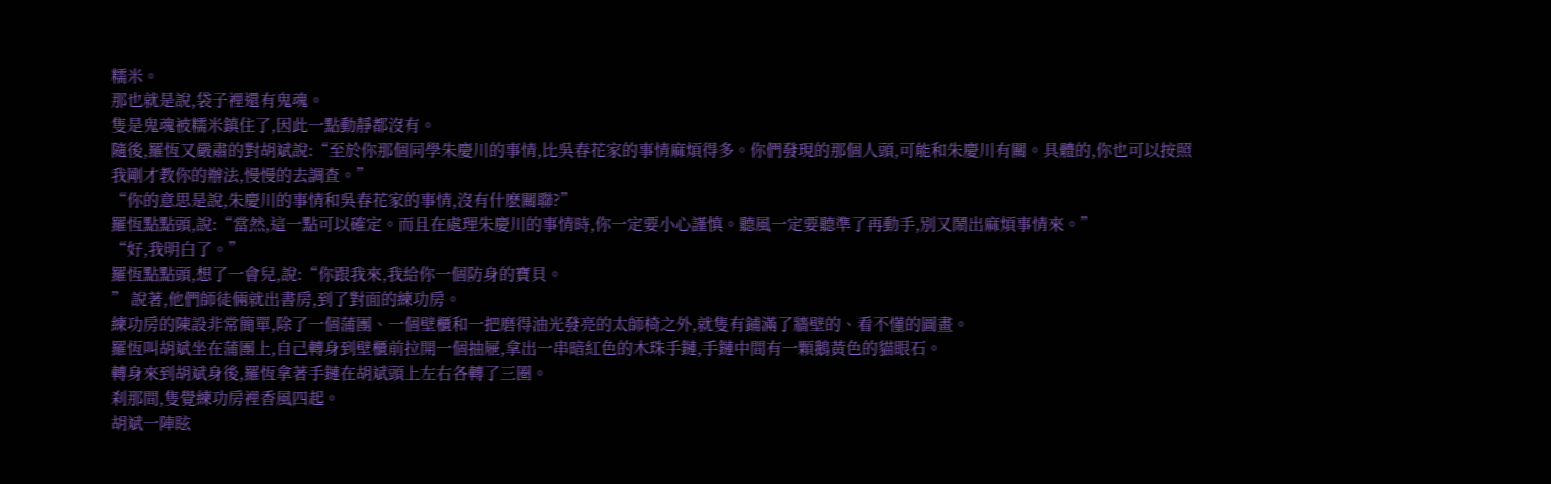糯米。
那也就是說,袋子裡還有鬼魂。
隻是鬼魂被糯米鎮住了,因此一點動靜都沒有。
隨後,羅恆又嚴肅的對胡斌說:“至於你那個同學朱慶川的事情,比吳春花家的事情麻煩得多。你們發現的那個人頭,可能和朱慶川有關。具體的,你也可以按照我剛才教你的辦法,慢慢的去調查。”
“你的意思是說,朱慶川的事情和吳春花家的事情,沒有什麽關聯?”
羅恆點點頭,說:“當然,這一點可以確定。而且在處理朱慶川的事情時,你一定要小心謹慎。聽風一定要聽準了再動手,別又鬧出麻煩事情來。”
“好,我明白了。”
羅恆點點頭,想了一會兒,說:“你跟我來,我給你一個防身的寶貝。
” 說著,他們師徒倆就出書房,到了對面的練功房。
練功房的陳設非常簡單,除了一個蒲團、一個壁櫃和一把磨得油光發亮的太師椅之外,就隻有鋪滿了牆壁的、看不懂的圖畫。
羅恆叫胡斌坐在蒲團上,自己轉身到壁櫃前拉開一個抽屜,拿出一串暗紅色的木珠手鏈,手鏈中間有一顆鵝黃色的貓眼石。
轉身來到胡斌身後,羅恆拿著手鏈在胡斌頭上左右各轉了三圈。
刹那間,隻覺練功房裡香風四起。
胡斌一陣眩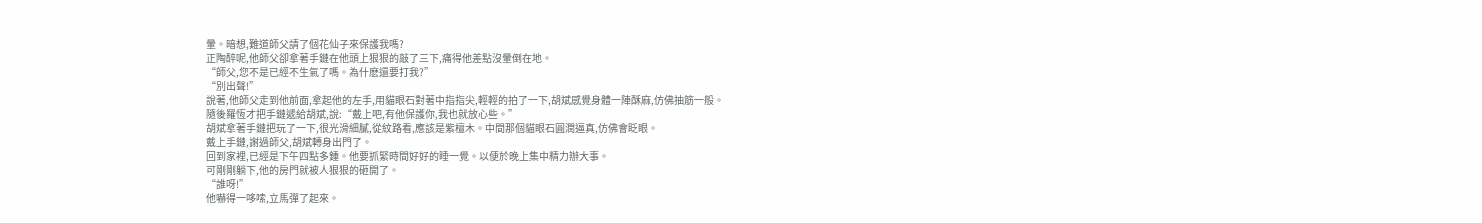暈。暗想,難道師父請了個花仙子來保護我嗎?
正陶醉呢,他師父卻拿著手鏈在他頭上狠狠的敲了三下,痛得他差點沒暈倒在地。
“師父,您不是已經不生氣了嗎。為什麽還要打我?”
“別出聲!”
說著,他師父走到他前面,拿起他的左手,用貓眼石對著中指指尖,輕輕的拍了一下,胡斌感覺身體一陣酥麻,仿佛抽筋一般。
隨後羅恆才把手鏈遞給胡斌,說:“戴上吧,有他保護你,我也就放心些。”
胡斌拿著手鏈把玩了一下,很光滑細膩,從紋路看,應該是紫檀木。中間那個貓眼石圓潤逼真,仿佛會眨眼。
戴上手鏈,謝過師父,胡斌轉身出門了。
回到家裡,已經是下午四點多鍾。他要抓緊時間好好的睡一覺。以便於晚上集中精力辦大事。
可剛剛躺下,他的房門就被人狠狠的砸開了。
“誰呀!”
他嚇得一哆嗦,立馬彈了起來。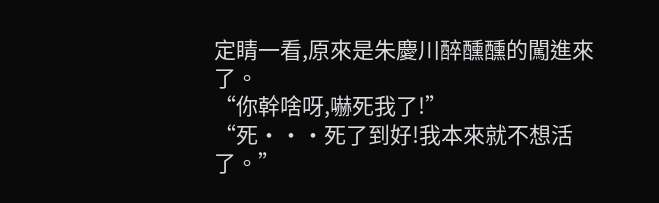定睛一看,原來是朱慶川醉醺醺的闖進來了。
“你幹啥呀,嚇死我了!”
“死・・・死了到好!我本來就不想活了。”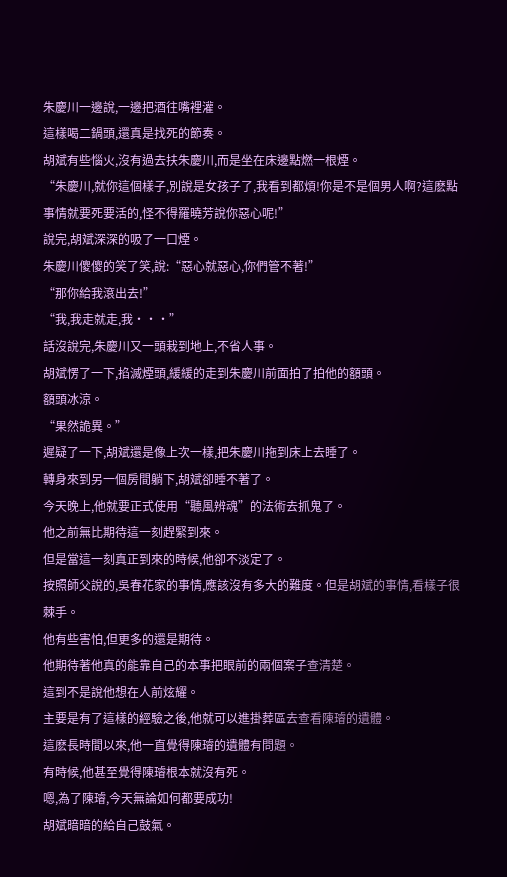朱慶川一邊說,一邊把酒往嘴裡灌。
這樣喝二鍋頭,還真是找死的節奏。
胡斌有些惱火,沒有過去扶朱慶川,而是坐在床邊點燃一根煙。
“朱慶川,就你這個樣子,別說是女孩子了,我看到都煩!你是不是個男人啊?這麽點事情就要死要活的,怪不得羅曉芳說你惡心呢!”
說完,胡斌深深的吸了一口煙。
朱慶川傻傻的笑了笑,說:“惡心就惡心,你們管不著!”
“那你給我滾出去!”
“我,我走就走,我・・・”
話沒說完,朱慶川又一頭栽到地上,不省人事。
胡斌愣了一下,掐滅煙頭,緩緩的走到朱慶川前面拍了拍他的額頭。
額頭冰涼。
“果然詭異。”
遲疑了一下,胡斌還是像上次一樣,把朱慶川拖到床上去睡了。
轉身來到另一個房間躺下,胡斌卻睡不著了。
今天晚上,他就要正式使用“聽風辨魂”的法術去抓鬼了。
他之前無比期待這一刻趕緊到來。
但是當這一刻真正到來的時候,他卻不淡定了。
按照師父說的,吳春花家的事情,應該沒有多大的難度。但是胡斌的事情,看樣子很棘手。
他有些害怕,但更多的還是期待。
他期待著他真的能靠自己的本事把眼前的兩個案子查清楚。
這到不是說他想在人前炫耀。
主要是有了這樣的經驗之後,他就可以進掛葬區去查看陳璿的遺體。
這麽長時間以來,他一直覺得陳璿的遺體有問題。
有時候,他甚至覺得陳璿根本就沒有死。
嗯,為了陳璿,今天無論如何都要成功!
胡斌暗暗的給自己鼓氣。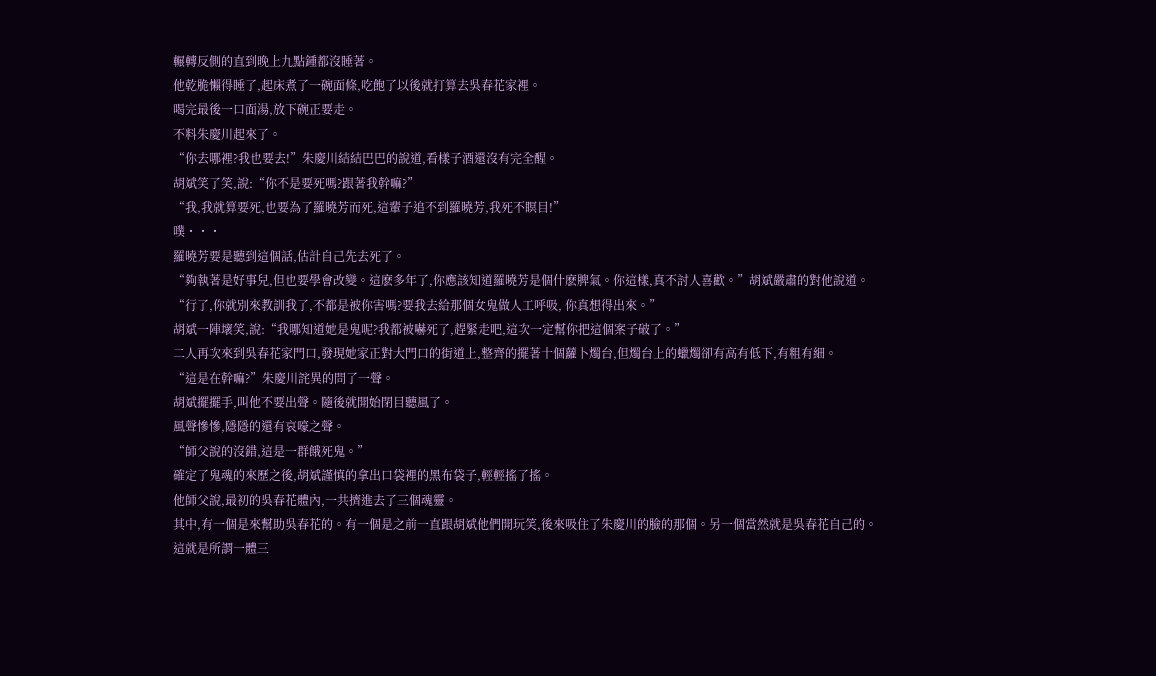輾轉反側的直到晚上九點鍾都沒睡著。
他乾脆懶得睡了,起床煮了一碗面條,吃飽了以後就打算去吳春花家裡。
喝完最後一口面湯,放下碗正要走。
不料朱慶川起來了。
“你去哪裡?我也要去!”朱慶川結結巴巴的說道,看樣子酒還沒有完全醒。
胡斌笑了笑,說:“你不是要死嗎?跟著我幹嘛?”
“我,我就算要死,也要為了羅曉芳而死,這輩子追不到羅曉芳,我死不瞑目!”
噗・・・
羅曉芳要是聽到這個話,估計自己先去死了。
“夠執著是好事兒,但也要學會改變。這麽多年了,你應該知道羅曉芳是個什麽脾氣。你這樣,真不討人喜歡。”胡斌嚴肅的對他說道。
“行了,你就別來教訓我了,不都是被你害嗎?要我去給那個女鬼做人工呼吸, 你真想得出來。”
胡斌一陣壞笑,說:“我哪知道她是鬼呢?我都被嚇死了,趕緊走吧,這次一定幫你把這個案子破了。”
二人再次來到吳春花家門口,發現她家正對大門口的街道上,整齊的擺著十個蘿卜燭台,但燭台上的蠟燭卻有高有低下,有粗有細。
“這是在幹嘛?”朱慶川詫異的問了一聲。
胡斌擺擺手,叫他不要出聲。隨後就開始閉目聽風了。
風聲慘慘,隱隱的還有哀嚎之聲。
“師父說的沒錯,這是一群餓死鬼。”
確定了鬼魂的來歷之後,胡斌謹慎的拿出口袋裡的黑布袋子,輕輕搖了搖。
他師父說,最初的吳春花體內,一共擠進去了三個魂靈。
其中,有一個是來幫助吳春花的。有一個是之前一直跟胡斌他們開玩笑,後來吸住了朱慶川的臉的那個。另一個當然就是吳春花自己的。
這就是所謂一體三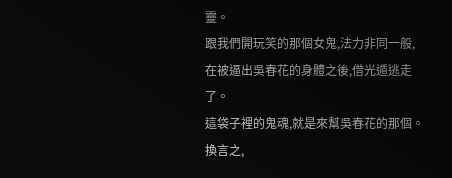靈。
跟我們開玩笑的那個女鬼,法力非同一般,在被逼出吳春花的身體之後,借光遁逃走了。
這袋子裡的鬼魂,就是來幫吳春花的那個。
換言之,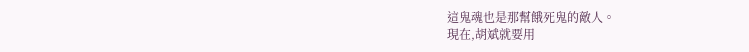這鬼魂也是那幫餓死鬼的敵人。
現在,胡斌就要用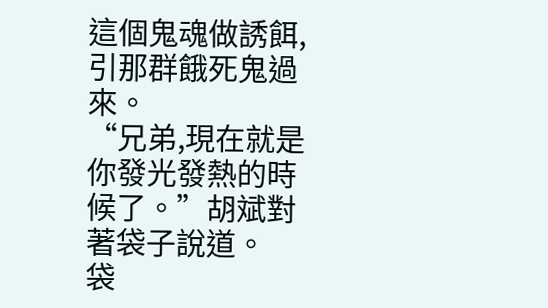這個鬼魂做誘餌,引那群餓死鬼過來。
“兄弟,現在就是你發光發熱的時候了。”胡斌對著袋子說道。
袋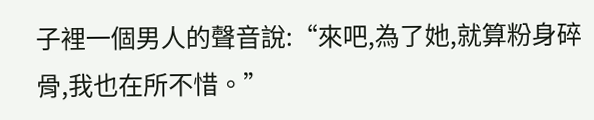子裡一個男人的聲音說:“來吧,為了她,就算粉身碎骨,我也在所不惜。”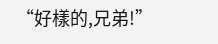“好樣的,兄弟!”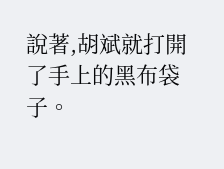說著,胡斌就打開了手上的黑布袋子。